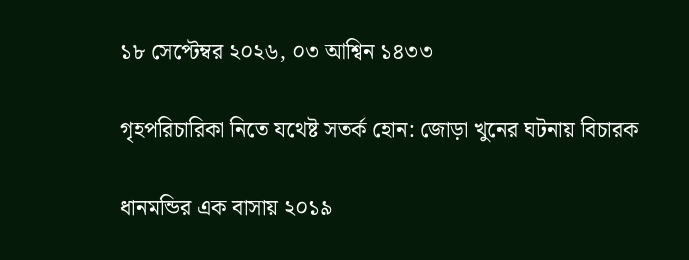১৮ সেপ্টেম্বর ২০২৬, ০৩ আশ্বিন ১৪৩৩

গৃহপরিচারিকা নিতে যথেষ্ট সতর্ক হোন: জোড়া খুনের ঘটনায় বিচারক

ধানমন্ডির এক বাসায় ২০১৯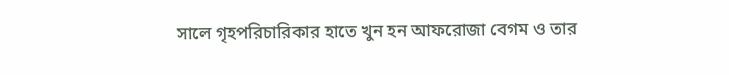সালে গৃহপরিচারিকার হাতে খুন হন আফরোজা বেগম ও তার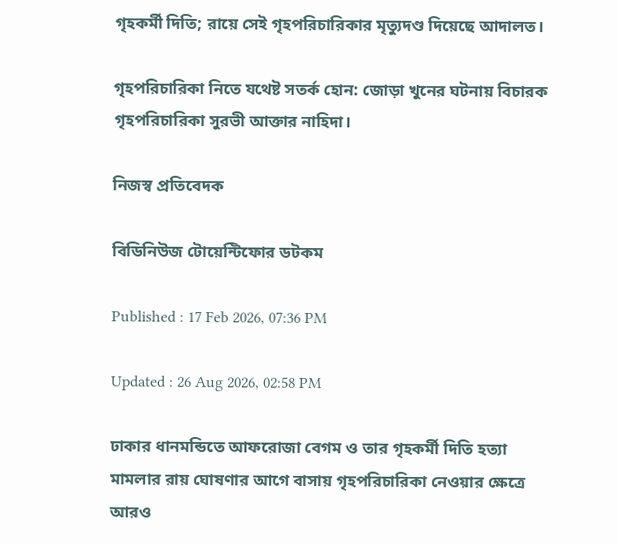গৃহকর্মী দিতি; রায়ে সেই গৃহপরিচারিকার মৃত্যুদণ্ড দিয়েছে আদালত।

গৃহপরিচারিকা নিতে যথেষ্ট সতর্ক হোন: জোড়া খুনের ঘটনায় বিচারক
গৃহপরিচারিকা সুরভী আক্তার নাহিদা।

নিজস্ব প্রতিবেদক

বিডিনিউজ টোয়েন্টিফোর ডটকম

Published : 17 Feb 2026, 07:36 PM

Updated : 26 Aug 2026, 02:58 PM

ঢাকার ধানমন্ডিতে আফরোজা বেগম ও তার গৃহকর্মী দিতি হত্যা মামলার রায় ঘোষণার আগে বাসায় গৃহপরিচারিকা নেওয়ার ক্ষেত্রে আরও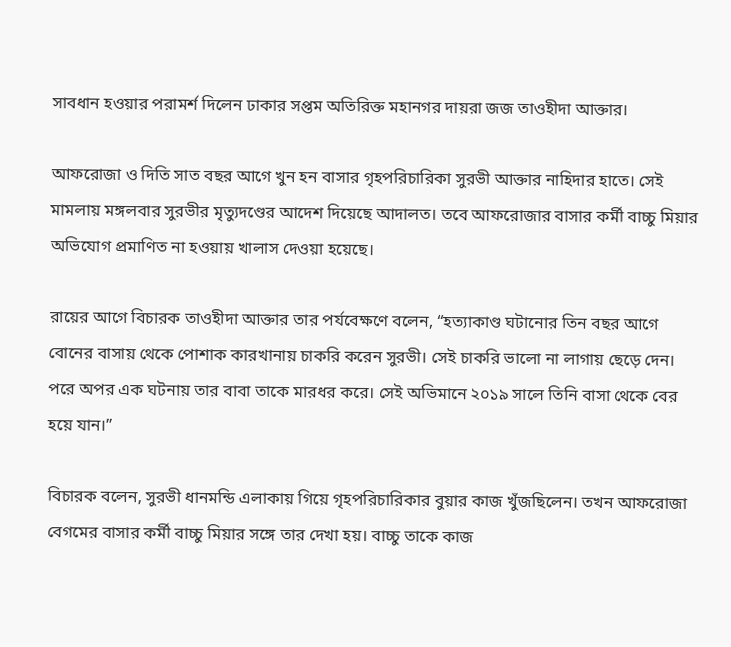সাবধান হওয়ার পরামর্শ দিলেন ঢাকার সপ্তম অতিরিক্ত মহানগর দায়রা জজ তাওহীদা আক্তার।

আফরোজা ও দিতি সাত বছর আগে খুন হন বাসার গৃহপরিচারিকা সুরভী আক্তার নাহিদার হাতে। সেই মামলায় মঙ্গলবার সুরভীর মৃত্যুদণ্ডের আদেশ দিয়েছে আদালত। তবে আফরোজার বাসার কর্মী বাচ্চু মিয়ার অভিযোগ প্রমাণিত না হওয়ায় খালাস দেওয়া হয়েছে।

রায়ের আগে বিচারক তাওহীদা আক্তার তার পর্যবেক্ষণে বলেন, “হত্যাকাণ্ড ঘটানোর তিন বছর আগে বোনের বাসায় থেকে পোশাক কারখানায় চাকরি করেন সুরভী। সেই চাকরি ভালো না লাগায় ছেড়ে দেন। পরে অপর এক ঘটনায় তার বাবা তাকে মারধর করে। সেই অভিমানে ২০১৯ সালে তিনি বাসা থেকে বের হয়ে যান।”

বিচারক বলেন, সুরভী ধানমন্ডি এলাকায় গিয়ে গৃহপরিচারিকার বুয়ার কাজ খুঁজছিলেন। তখন আফরোজা বেগমের বাসার কর্মী বাচ্চু মিয়ার সঙ্গে তার দেখা হয়। বাচ্চু তাকে কাজ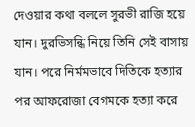দেওয়ার কথা বললে সুরভী রাজি হয়ে যান। দুরভিসন্ধি নিয়ে তিনি সেই বাসায় যান। পরে নির্মমভাবে দিতিকে হত্যার পর আফরোজা বেগমকে হত্যা করে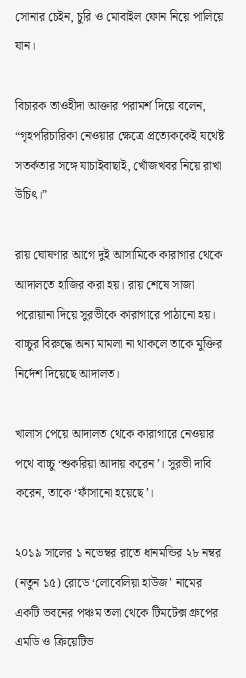সোনার চেইন, চুরি ও মোবাইল ফোন নিয়ে পালিয়ে যান।

বিচারক তাওহীদা আক্তার পরামর্শ দিয়ে বলেন, “গৃহপরিচারিকা নেওয়ার ক্ষেত্রে প্রত্যেককেই যথেষ্ট সতর্কতার সঙ্গে যাচাইবাছাই, খোঁজখবর নিয়ে রাখা উচিৎ।”

রায় ঘোষণার আগে দুই আসামিকে কারাগার থেকে আদালতে হাজির করা হয়। রায় শেষে সাজা পরোয়ানা দিয়ে সুরভীকে কারাগারে পাঠানো হয়। বাচ্চুর বিরুদ্ধে অন্য মামলা না থাকলে তাকে মুক্তির নির্দেশ দিয়েছে আদালত।

খালাস পেয়ে আদালত থেকে কারাগারে নেওয়ার পথে বাচ্চু ‘শুকরিয়া আদায় করেন’। সুরভী দাবি করেন, তাকে ‘ফাঁসানো হয়েছে’।

২০১৯ সালের ১ নভেম্বর রাতে ধানমন্ডির ২৮ নম্বর (নতুন ১৫) রোডে ‘লোবেলিয়া হাউজ’ নামের একটি ভবনের পঞ্চম তলা থেকে টিমটেক্স গ্রুপের এমডি ও ক্রিয়েটিভ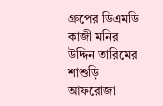গ্রুপের ডিএমডি কাজী মনির উদ্দিন তারিমের শাশুড়ি আফরোজা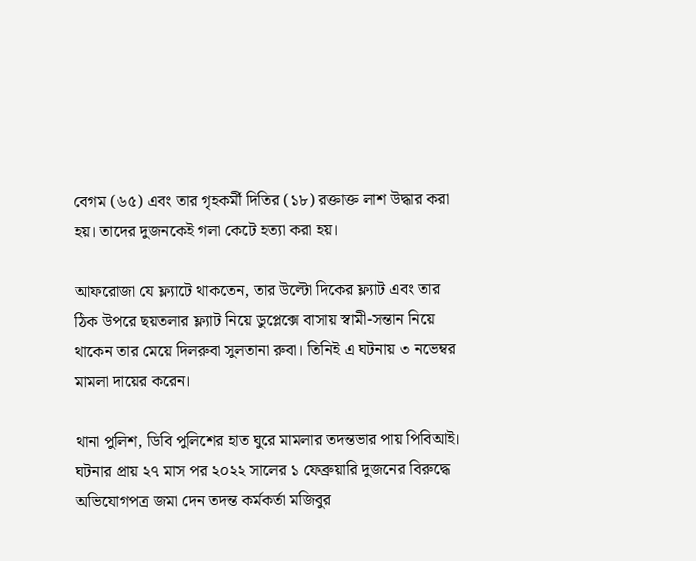বেগম (৬৫) এবং তার গৃহকর্মী দিতির (১৮) রক্তাক্ত লাশ উদ্ধার করা হয়। তাদের দুজনকেই গলা কেটে হত্যা করা হয়।

আফরোজা যে ফ্ল্যাটে থাকতেন, তার উল্টো দিকের ফ্ল্যাট এবং তার ঠিক উপরে ছয়তলার ফ্ল্যাট নিয়ে ডুপ্লেক্সে বাসায় স্বামী-সন্তান নিয়ে থাকেন তার মেয়ে দিলরুবা সুলতানা রুবা। তিনিই এ ঘটনায় ৩ নভেম্বর মামলা দায়ের করেন।

থানা পুলিশ, ডিবি পুলিশের হাত ঘুরে মামলার তদন্তভার পায় পিবিআই। ঘটনার প্রায় ২৭ মাস পর ২০২২ সালের ১ ফেব্রুয়ারি দুজনের বিরুদ্ধে অভিযোগপত্র জমা দেন তদন্ত কর্মকর্তা মজিবুর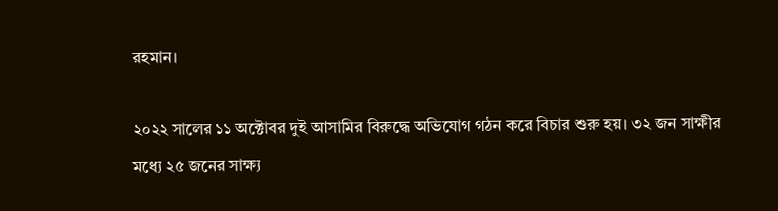রহমান।

২০২২ সালের ১১ অক্টোবর দুই আসামির বিরুদ্ধে অভিযোগ গঠন করে বিচার শুরু হয়। ৩২ জন সাক্ষীর মধ্যে ২৫ জনের সাক্ষ্য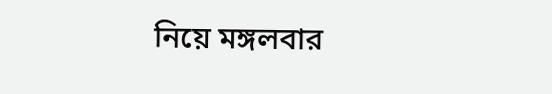নিয়ে মঙ্গলবার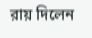রায় দিলেন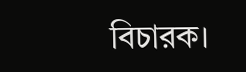বিচারক।